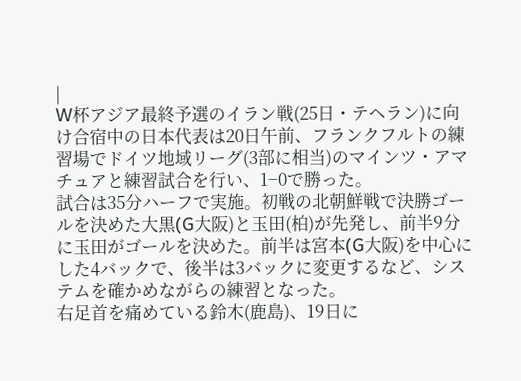|
W杯アジア最終予選のイラン戦(25日・テヘラン)に向け合宿中の日本代表は20日午前、フランクフルトの練習場でドイツ地域リーグ(3部に相当)のマインツ・アマチュアと練習試合を行い、1−0で勝った。
試合は35分ハーフで実施。初戦の北朝鮮戦で決勝ゴールを決めた大黒(G大阪)と玉田(柏)が先発し、前半9分に玉田がゴールを決めた。前半は宮本(G大阪)を中心にした4バックで、後半は3バックに変更するなど、システムを確かめながらの練習となった。
右足首を痛めている鈴木(鹿島)、19日に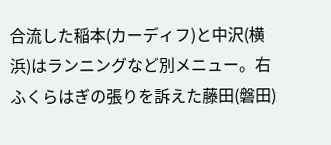合流した稲本(カーディフ)と中沢(横浜)はランニングなど別メニュー。右ふくらはぎの張りを訴えた藤田(磐田)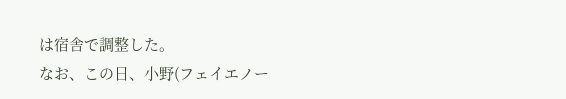は宿舎で調整した。
なお、この日、小野(フェイエノー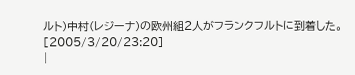ルト)中村(レジーナ)の欧州組2人がフランクフルトに到着した。
[2005/3/20/23:20]
|